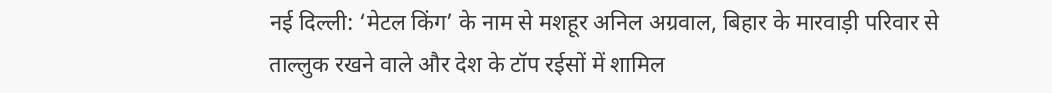नई दिल्ली: ‘मेटल किंग’ के नाम से मशहूर अनिल अग्रवाल, बिहार के मारवाड़ी परिवार से ताल्लुक रखने वाले और देश के टॉप रईसों में शामिल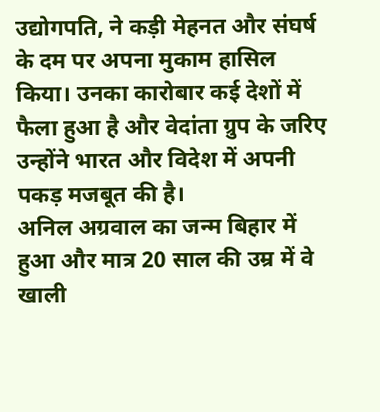उद्योगपति, ने कड़ी मेहनत और संघर्ष के दम पर अपना मुकाम हासिल किया। उनका कारोबार कई देशों में फैला हुआ है और वेदांता ग्रुप के जरिए उन्होंने भारत और विदेश में अपनी पकड़ मजबूत की है।
अनिल अग्रवाल का जन्म बिहार में हुआ और मात्र 20 साल की उम्र में वे खाली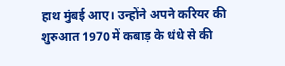हाथ मुंबई आए। उन्होंने अपने करियर की शुरुआत 1970 में कबाड़ के धंधे से की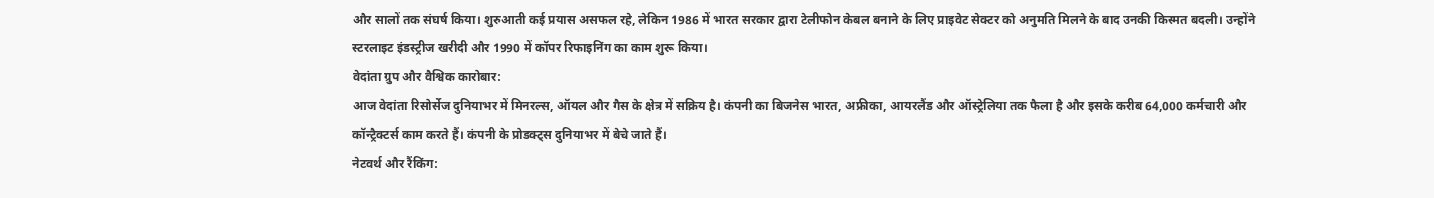और सालों तक संघर्ष किया। शुरुआती कई प्रयास असफल रहे, लेकिन 1986 में भारत सरकार द्वारा टेलीफोन केबल बनाने के लिए प्राइवेट सेक्टर को अनुमति मिलने के बाद उनकी किस्मत बदली। उन्होंने स्टरलाइट इंडस्ट्रीज खरीदी और 1990 में कॉपर रिफाइनिंग का काम शुरू किया।
वेदांता ग्रुप और वैश्विक कारोबार:
आज वेदांता रिसोर्सेज दुनियाभर में मिनरल्स, ऑयल और गैस के क्षेत्र में सक्रिय है। कंपनी का बिजनेस भारत, अफ्रीका, आयरलैंड और ऑस्ट्रेलिया तक फैला है और इसके करीब 64,000 कर्मचारी और कॉन्ट्रैक्टर्स काम करते हैं। कंपनी के प्रोडक्ट्स दुनियाभर में बेचे जाते हैं।
नेटवर्थ और रैंकिंग: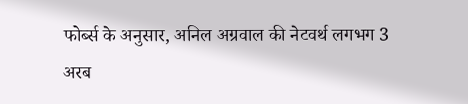फोर्ब्स के अनुसार, अनिल अग्रवाल की नेटवर्थ लगभग 3 अरब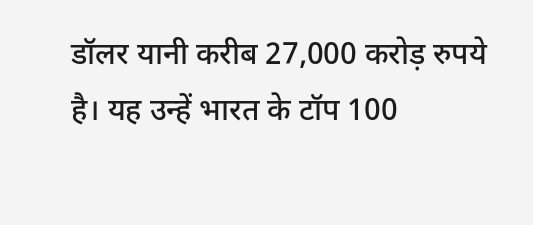डॉलर यानी करीब 27,000 करोड़ रुपये है। यह उन्हें भारत के टॉप 100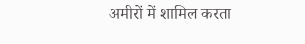अमीरों में शामिल करता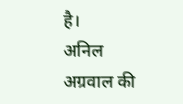है।
अनिल अग्रवाल की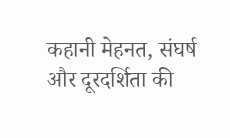कहानी मेहनत, संघर्ष और दूरदर्शिता की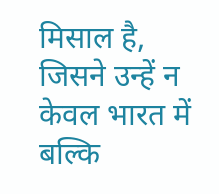मिसाल है, जिसने उन्हें न केवल भारत में बल्कि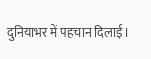दुनियाभर में पहचान दिलाई।